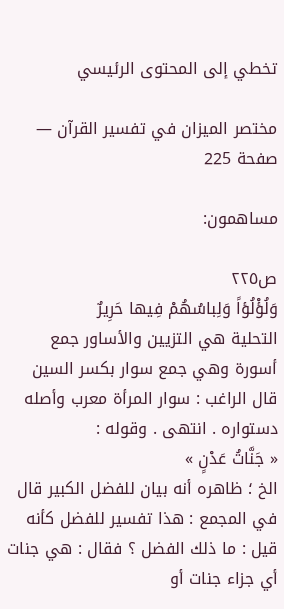تخطي إلى المحتوى الرئيسي

مختصر الميزان في تفسير القرآن — صفحة 225

مساهمون:

ص٢٢٥
وَلُؤْلُؤاً وَلِباسُهُمْ فِيها حَرِيرٌ
التحلية هي التزيين والأساور جمع أسورة وهي جمع سوار بكسر السين قال الراغب : سوار المرأة معرب وأصله دستواره . انتهى . وقوله :
« جَنَّاتُ عَدْنٍ »
الخ ؛ ظاهره أنه بيان للفضل الكبير قال في المجمع : هذا تفسير للفضل كأنه قيل : ما ذلك الفضل ؟ فقال : هي جنات أي جزاء جنات أو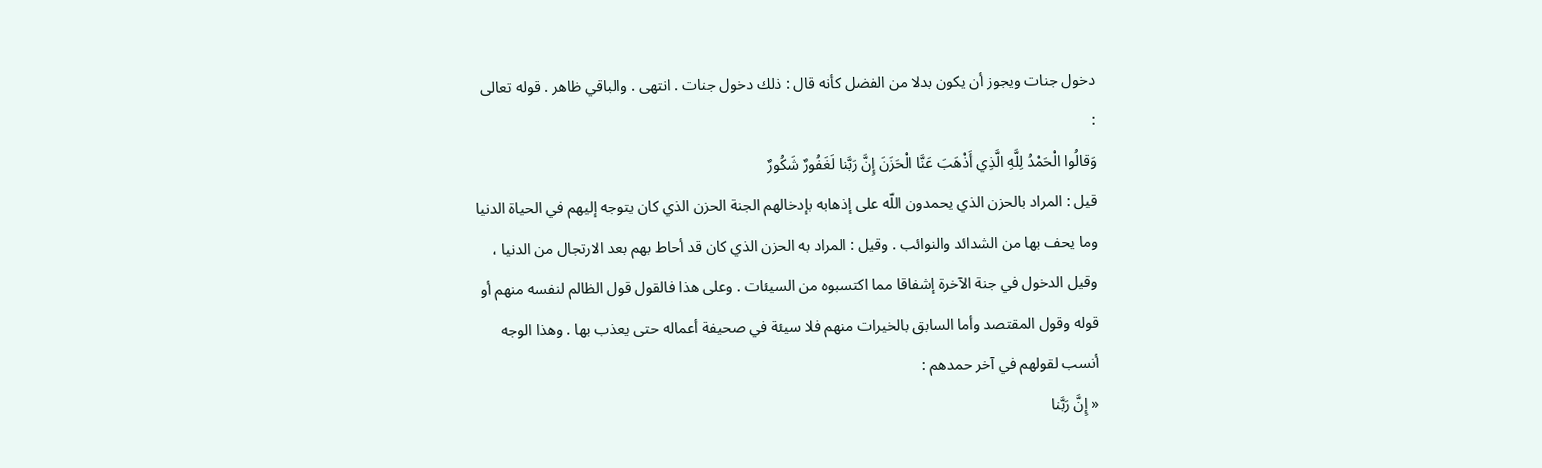دخول جنات ويجوز أن يكون بدلا من الفضل كأنه قال : ذلك دخول جنات . انتهى . والباقي ظاهر . قوله تعالى :
وَقالُوا الْحَمْدُ لِلَّهِ الَّذِي أَذْهَبَ عَنَّا الْحَزَنَ إِنَّ رَبَّنا لَغَفُورٌ شَكُورٌ
قيل : المراد بالحزن الذي يحمدون اللّه على إذهابه بإدخالهم الجنة الحزن الذي كان يتوجه إليهم في الحياة الدنيا وما يحف بها من الشدائد والنوائب . وقيل : المراد به الحزن الذي كان قد أحاط بهم بعد الارتجال من الدنيا ، وقيل الدخول في جنة الآخرة إشفاقا مما اكتسبوه من السيئات . وعلى هذا فالقول قول الظالم لنفسه منهم أو قوله وقول المقتصد وأما السابق بالخيرات منهم فلا سيئة في صحيفة أعماله حتى يعذب بها . وهذا الوجه أنسب لقولهم في آخر حمدهم :
« إِنَّ رَبَّنا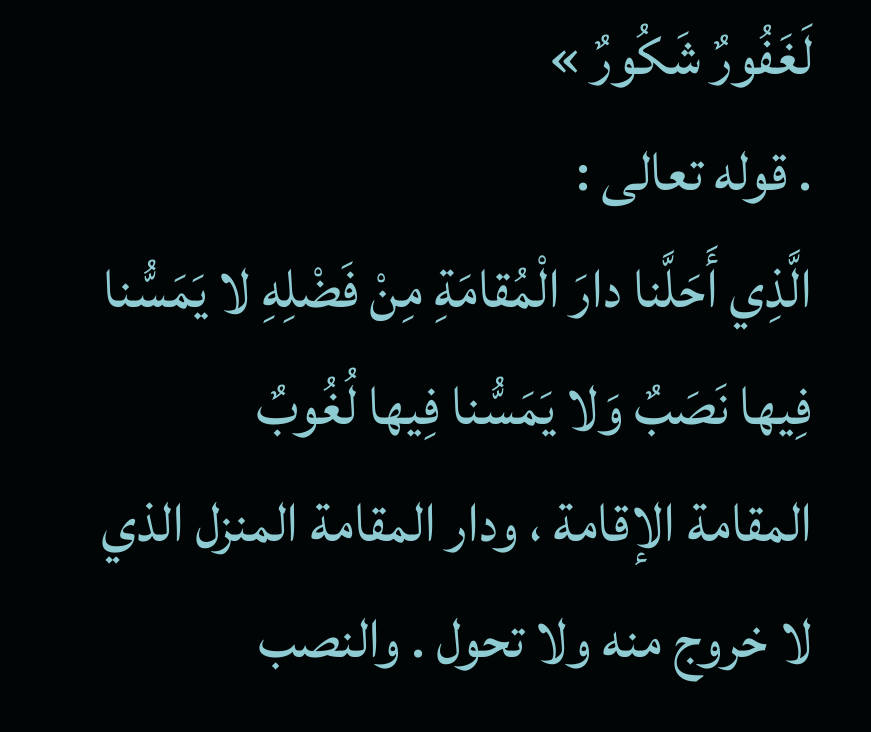لَغَفُورٌ شَكُورٌ »
. قوله تعالى :
الَّذِي أَحَلَّنا دارَ الْمُقامَةِ مِنْ فَضْلِهِ لا يَمَسُّنا فِيها نَصَبٌ وَلا يَمَسُّنا فِيها لُغُوبٌ
المقامة الإقامة ، ودار المقامة المنزل الذي لا خروج منه ولا تحول . والنصب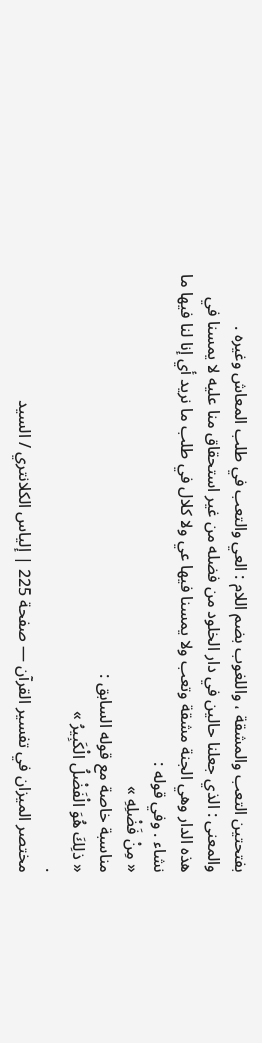بفتحتين التعب والمشقة ، واللغوب بضم اللام : العي والتعب في طلب المعاش وغيره . والمعنى : الذي جعلنا حالين في دار الخلود من فضله من غير استحقاق منا عليه لا يمسنا في هذه الدار وهي الجنة مشقة وتعب ولا يمسنا فيها عي ولا كلال في طلب ما نريد أي إنا لنا فيها ما نشاء . وفي قوله :
« مِنْ فَضْلِهِ »
مناسبة خاصة مع قوله السابق :
« ذلِكَ هُوَ الْفَضْلُ الْكَبِيرُ »
.
مختصر الميزان في تفسير القرآن — صفحة 225 | إلياس الكلانتري / السيد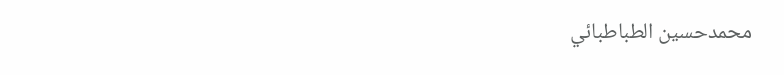محمدحسين الطباطبائي